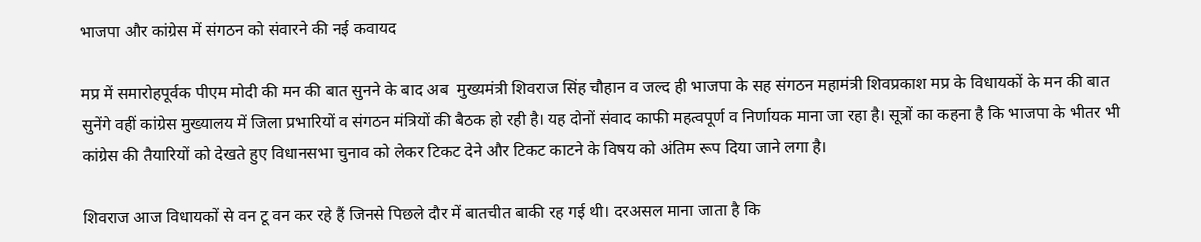भाजपा और कांग्रेस में संगठन को संवारने की नई कवायद

मप्र में समारोहपूर्वक पीएम मोदी की मन की बात सुनने के बाद अब  मुख्यमंत्री शिवराज सिंह चौहान व जल्द ही भाजपा के सह संगठन महामंत्री शिवप्रकाश मप्र के विधायकों के मन की बात सुनेंगे वहीं कांग्रेस मुख्यालय में जिला प्रभारियों व संगठन मंत्रियों की बैठक हो रही है। यह दोनों संवाद काफी महत्वपूर्ण व निर्णायक माना जा रहा है। सूत्रों का कहना है कि भाजपा के भीतर भी कांग्रेस की तैयारियों को देखते हुए विधानसभा चुनाव को लेकर टिकट देने और टिकट काटने के विषय को अंतिम रूप दिया जाने लगा है।

शिवराज आज विधायकों से वन टू वन कर रहे हैं जिनसे पिछले दौर में बातचीत बाकी रह गई थी। दरअसल माना जाता है कि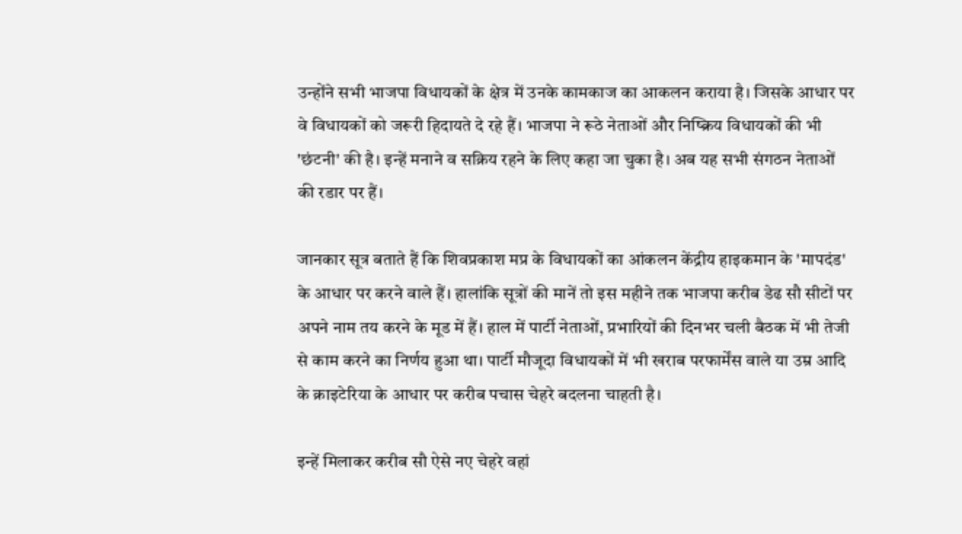उन्होंने सभी भाजपा विधायकों के क्षेत्र में उनके कामकाज का आकलन कराया है। जिसके आधार पर वे विधायकों को जरूरी हिदायते दे रहे हैं। भाजपा ने रूठे नेताओं और निष्क्रिय विधायकों की भी 'छंटनी' की है। इन्हें मनाने व सक्रिय रहने के लिए कहा जा चुका है। अब यह सभी संगठन नेताओं की रडार पर हैं।

जानकार सूत्र बताते हैं कि शिवप्रकाश मप्र के विधायकों का आंकलन केंद्रीय हाइकमान के 'मापदंड' के आधार पर करने वाले हैं। हालांकि सूत्रों की मानें तो इस महीने तक भाजपा करीब डेढ सौ सीटों पर अपने नाम तय करने के मूड में हैं। हाल में पार्टी नेताओं, प्रभारियों की दिनभर चली बैठक में भी तेजी से काम करने का निर्णय हुआ था। पार्टी मौजूदा विधायकों में भी खराब परफार्मेंस वाले या उम्र आदि के क्राइटेरिया के आधार पर करीब पचास चेहरे बदलना चाहती है।

इन्हें मिलाकर करीब सौ ऐसे नए चेहरे वहां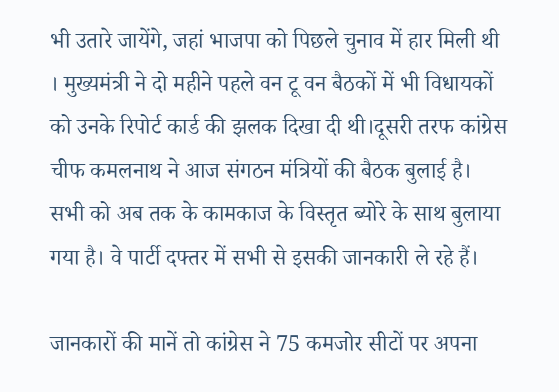भी उतारे जायेंगे, जहां भाजपा को पिछले चुनाव में हार मिली थी । मुख्यमंत्री ने दो महीने पहले वन टू वन बैठकों में भी विधायकों को उनके रिपोर्ट कार्ड की झलक दिखा दी थी।दूसरी तरफ कांग्रेस चीफ कमलनाथ ने आज संगठन मंत्रियों की बैठक बुलाई है। सभी को अब तक के कामकाज के विस्तृत ब्योरे के साथ बुलाया गया है। वे पार्टी दफ्तर में सभी से इसकी जानकारी ले रहे हैं।

जानकारों की मानें तो कांग्रेस ने 75 कमजोर सीटों पर अपना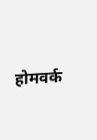होमवर्क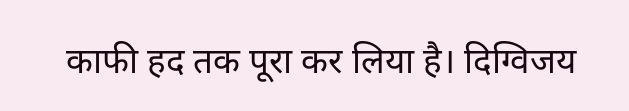काफी हद तक पूरा कर लिया है। दिग्विजय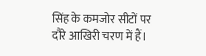सिंह के कमजोर सीटों पर दौरे आखिरी चरण में हैं।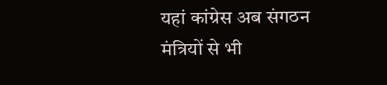यहां कांग्रेस अब संगठन मंत्रियों से भी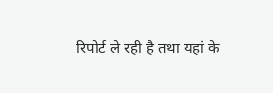रिपोर्ट ले रही है तथा यहां के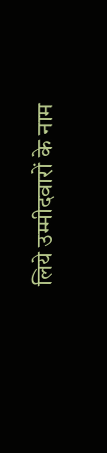लिये उम्मीदवारों के नाम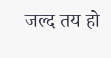जल्द तय हो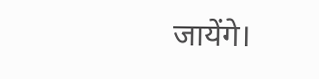जायेंगे।